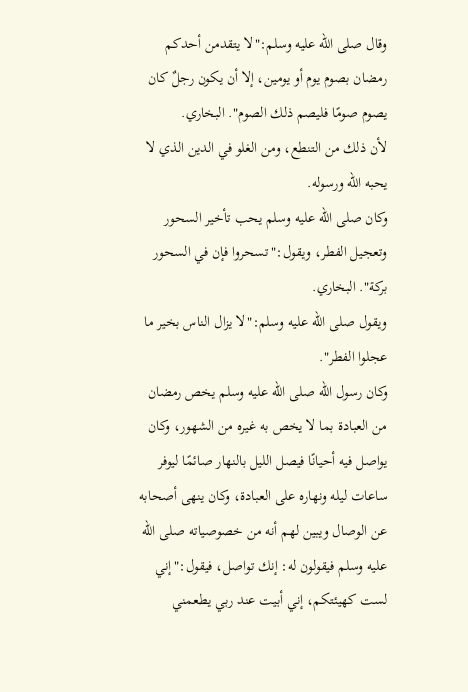وقال صلى الله عليه وسلم:"لا يتقدمن أحدكم رمضان بصوم يوم أو يومين، إلا أن يكون رجلٌ كان يصوم صومًا فليصم ذلك الصوم". البخاري.
لأن ذلك من التنطع، ومن الغلو في الدين الذي لا يحبه الله ورسوله.
وكان صلى الله عليه وسلم يحب تأخير السحور وتعجيل الفطر، ويقول:"تسحروا فإن في السحور بركة". البخاري.
ويقول صلى الله عليه وسلم:"لا يزال الناس بخير ما عجلوا الفطر".
وكان رسول الله صلى الله عليه وسلم يخص رمضان من العبادة بما لا يخص به غيره من الشهور، وكان يواصل فيه أحيانًا فيصل الليل بالنهار صائمًا ليوفر ساعات ليله ونهاره على العبادة، وكان ينهى أصحابه عن الوصال ويبين لهم أنه من خصوصياته صلى الله عليه وسلم فيقولون له: إنك تواصل، فيقول:"إني لست كهيئتكم، إني أبيت عند ربي يطعمني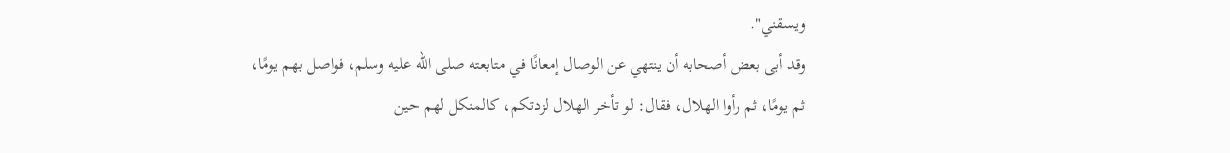ويسقني".
وقد أبى بعض أصحابه أن ينتهي عن الوصال إمعانًا في متابعته صلى الله عليه وسلم، فواصل بهم يومًا، ثم يومًا، ثم رأوا الهلال، فقال: لو تأخر الهلال لزدتكم، كالمنكل لهم حين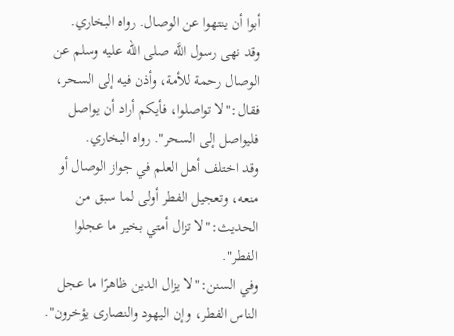أبوا أن ينتهوا عن الوصال. رواه البخاري.
وقد نهى رسول اللَّه صلى الله عليه وسلم عن الوصال رحمة للأمة، وأذن فيه إلى السحر، فقال:"لا تواصلوا، فأيكم أراد أن يواصل فليواصل إلى السحر". رواه البخاري.
وقد اختلف أهل العلم في جواز الوصال أو منعه، وتعجيل الفطر أولى لما سبق من الحديث:"لا تزال أمتي بخير ما عجلوا الفطر".
وفي السنن:"لا يزال الدين ظاهرًا ما عجل الناس الفطر، وإن اليهود والنصارى يؤخرون".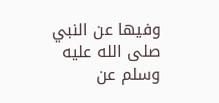وفيها عن النبي صلى الله عليه وسلم عن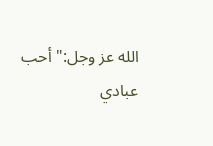الله عز وجل:"أحب عبادي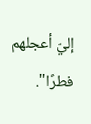إليّ أعجلهم فطرًا".